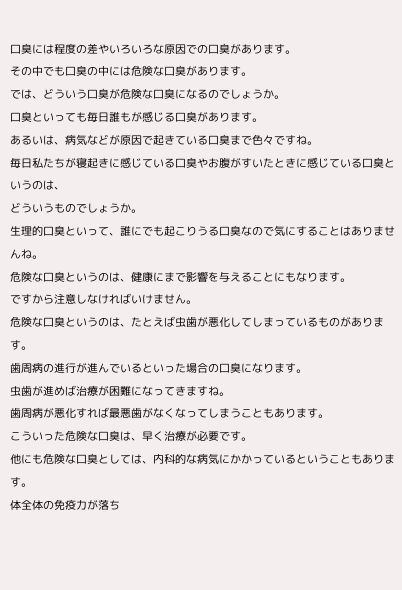口臭には程度の差やいろいろな原因での口臭があります。
その中でも口臭の中には危険な口臭があります。
では、どういう口臭が危険な口臭になるのでしょうか。
口臭といっても毎日誰もが感じる口臭があります。
あるいは、病気などが原因で起きている口臭まで色々ですね。
毎日私たちが寝起きに感じている口臭やお腹がすいたときに感じている口臭というのは、
どういうものでしょうか。
生理的口臭といって、誰にでも起こりうる口臭なので気にすることはありませんね。
危険な口臭というのは、健康にまで影響を与えることにもなります。
ですから注意しなければいけません。
危険な口臭というのは、たとえば虫歯が悪化してしまっているものがあります。
歯周病の進行が進んでいるといった場合の口臭になります。
虫歯が進めば治療が困難になってきますね。
歯周病が悪化すれば最悪歯がなくなってしまうこともあります。
こういった危険な口臭は、早く治療が必要です。
他にも危険な口臭としては、内科的な病気にかかっているということもあります。
体全体の免疫力が落ち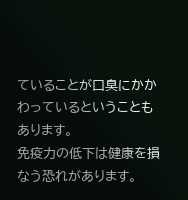ていることが口臭にかかわっているということもあります。
免疫力の低下は健康を損なう恐れがあります。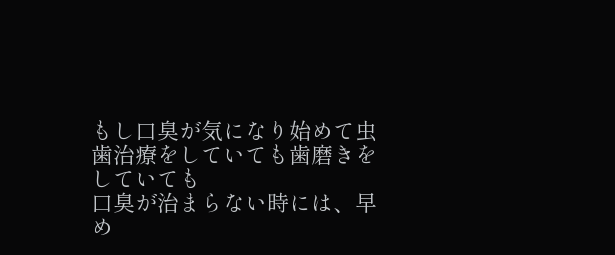もし口臭が気になり始めて虫歯治療をしていても歯磨きをしていても
口臭が治まらない時には、早め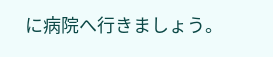に病院へ行きましょう。